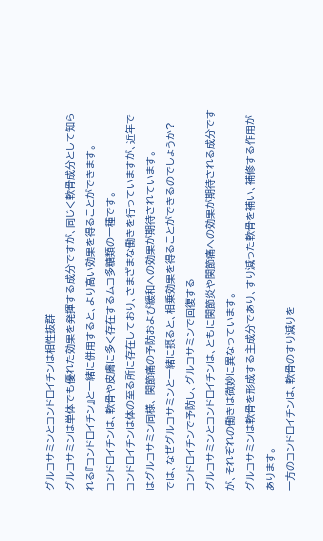グルコサミンとコンドロイチンは相性抜群
グルコサミンは単体でも優れた効果を発揮する成分ですが、同じく軟骨成分として知られる『コンドロイチン』と一緒に併用すると、より高い効果を得ることができます。
コンドロイチンは、軟骨や皮膚に多く存在するムコ多糖類の一種です。
コンドロイチンは体の至る所に存在しており、さまざまな働きを行っていますが、近年ではグルコサミン同様、 関節痛の予防および緩和への効果が期待されています。
では、なぜグルコサミンと一緒に摂ると、相乗効果を得ることができるのでしょうか?
コンドロイチンで予防し、グルコサミンで回復する
グルコサミンとコンドロイチンは、ともに関節炎や関節痛への効果が期待される成分ですが、それぞれの働きは微妙に異なっています。
グルコサミンは軟骨を形成する主成分であり、すり減った軟骨を補い、補修する作用があります。
一方のコンドロイチンは、軟骨のすり減りを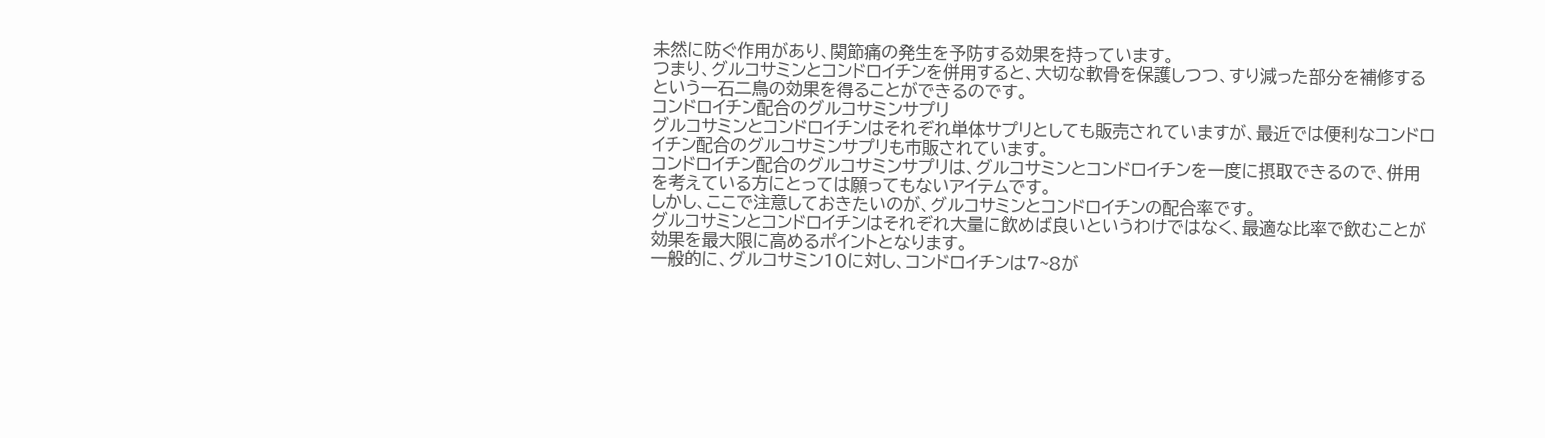未然に防ぐ作用があり、関節痛の発生を予防する効果を持っています。
つまり、グルコサミンとコンドロイチンを併用すると、大切な軟骨を保護しつつ、すり減った部分を補修するという一石二鳥の効果を得ることができるのです。
コンドロイチン配合のグルコサミンサプリ
グルコサミンとコンドロイチンはそれぞれ単体サプリとしても販売されていますが、最近では便利なコンドロイチン配合のグルコサミンサプリも市販されています。
コンドロイチン配合のグルコサミンサプリは、グルコサミンとコンドロイチンを一度に摂取できるので、併用を考えている方にとっては願ってもないアイテムです。
しかし、ここで注意しておきたいのが、グルコサミンとコンドロイチンの配合率です。
グルコサミンとコンドロイチンはそれぞれ大量に飲めば良いというわけではなく、最適な比率で飲むことが効果を最大限に高めるポイントとなります。
一般的に、グルコサミン10に対し、コンドロイチンは7~8が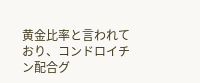黄金比率と言われており、コンドロイチン配合グ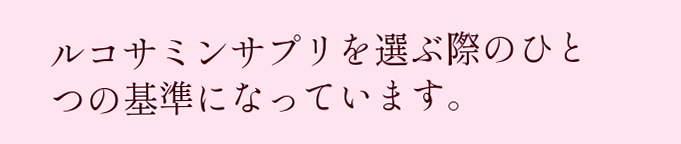ルコサミンサプリを選ぶ際のひとつの基準になっています。